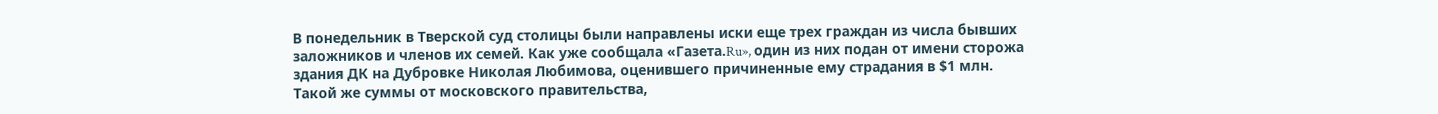В понедельник в Тверской суд столицы были направлены иски еще трех граждан из числа бывших заложников и членов их семей. Как уже сообщала «Газета.Ru», один из них подан от имени сторожа здания ДК на Дубровке Николая Любимова, оценившего причиненные ему страдания в $1 млн. Такой же суммы от московского правительства,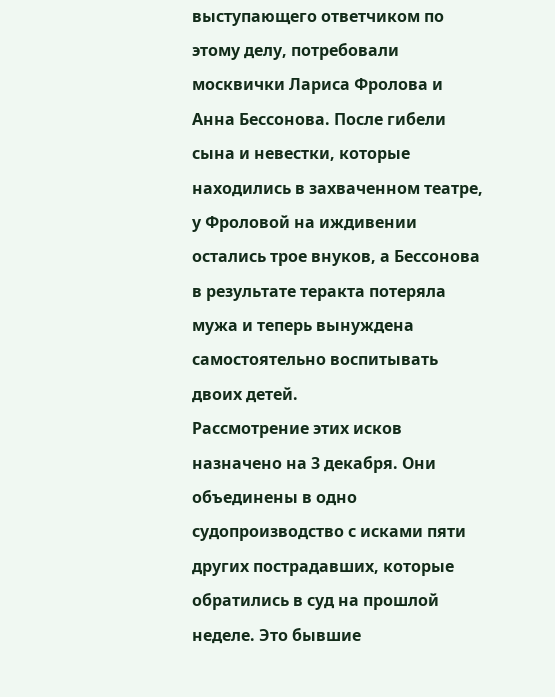выступающего ответчиком по этому делу, потребовали москвички Лариса Фролова и Анна Бессонова. После гибели сына и невестки, которые находились в захваченном театре, у Фроловой на иждивении остались трое внуков, а Бессонова в результате теракта потеряла мужа и теперь вынуждена самостоятельно воспитывать двоих детей.
Рассмотрение этих исков назначено на 3 декабря. Они объединены в одно судопроизводство с исками пяти других пострадавших, которые обратились в суд на прошлой неделе. Это бывшие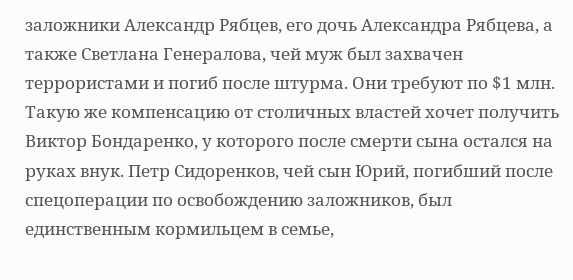заложники Александр Рябцев, его дочь Александра Рябцева, а также Светлана Генералова, чей муж был захвачен террористами и погиб после штурма. Они требуют по $1 млн. Такую же компенсацию от столичных властей хочет получить Виктор Бондаренко, у которого после смерти сына остался на руках внук. Петр Сидоренков, чей сын Юрий, погибший после спецоперации по освобождению заложников, был единственным кормильцем в семье,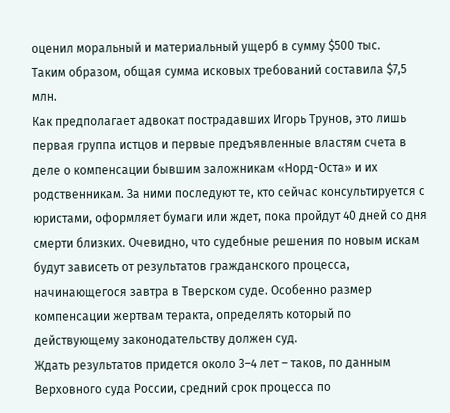оценил моральный и материальный ущерб в сумму $500 тыс.
Таким образом, общая сумма исковых требований составила $7,5 млн.
Как предполагает адвокат пострадавших Игорь Трунов, это лишь первая группа истцов и первые предъявленные властям счета в деле о компенсации бывшим заложникам «Норд-Оста» и их родственникам. За ними последуют те, кто сейчас консультируется с юристами, оформляет бумаги или ждет, пока пройдут 40 дней со дня смерти близких. Очевидно, что судебные решения по новым искам будут зависеть от результатов гражданского процесса, начинающегося завтра в Тверском суде. Особенно размер компенсации жертвам теракта, определять который по действующему законодательству должен суд.
Ждать результатов придется около 3–4 лет – таков, по данным Верховного суда России, средний срок процесса по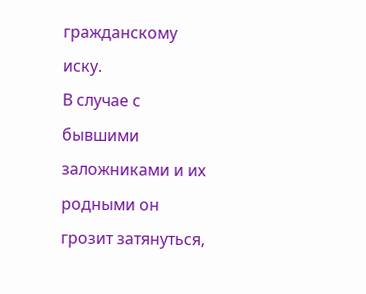гражданскому иску.
В случае с бывшими заложниками и их родными он грозит затянуться,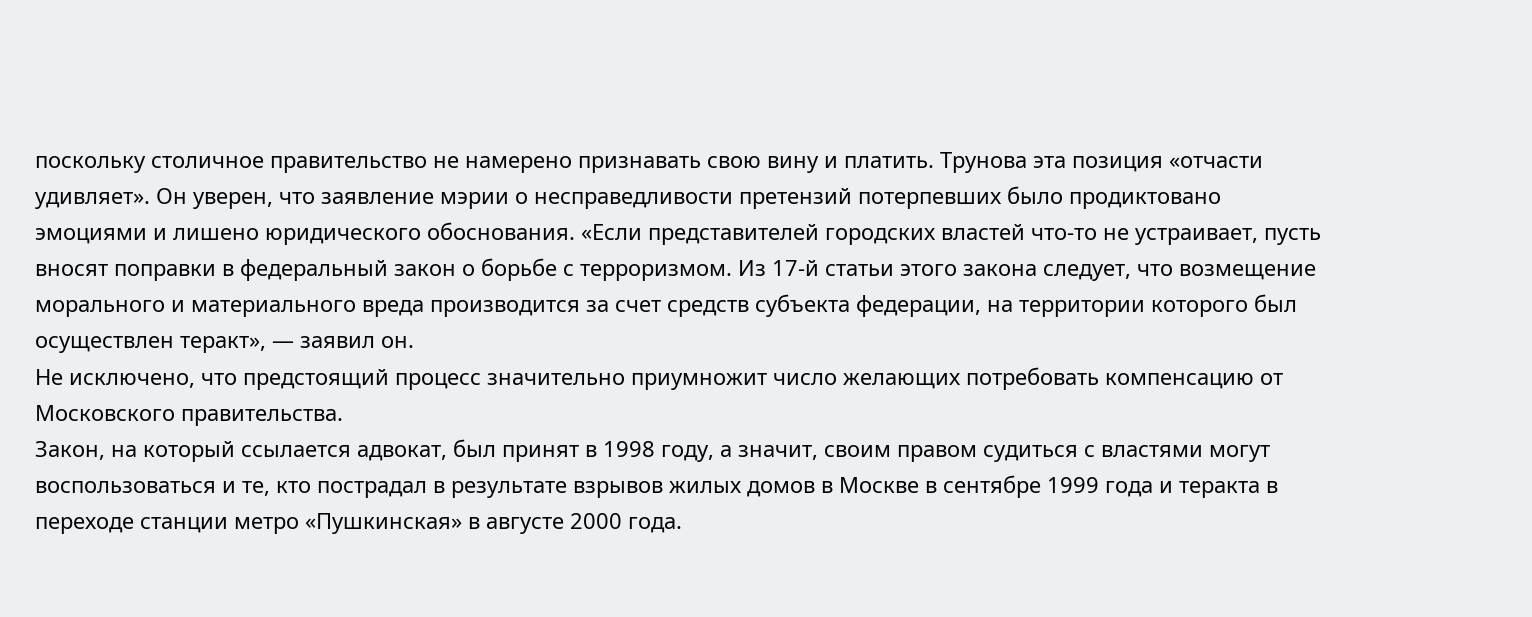поскольку столичное правительство не намерено признавать свою вину и платить. Трунова эта позиция «отчасти удивляет». Он уверен, что заявление мэрии о несправедливости претензий потерпевших было продиктовано эмоциями и лишено юридического обоснования. «Если представителей городских властей что-то не устраивает, пусть вносят поправки в федеральный закон о борьбе с терроризмом. Из 17-й статьи этого закона следует, что возмещение морального и материального вреда производится за счет средств субъекта федерации, на территории которого был осуществлен теракт», — заявил он.
Не исключено, что предстоящий процесс значительно приумножит число желающих потребовать компенсацию от Московского правительства.
Закон, на который ссылается адвокат, был принят в 1998 году, а значит, своим правом судиться с властями могут воспользоваться и те, кто пострадал в результате взрывов жилых домов в Москве в сентябре 1999 года и теракта в переходе станции метро «Пушкинская» в августе 2000 года.